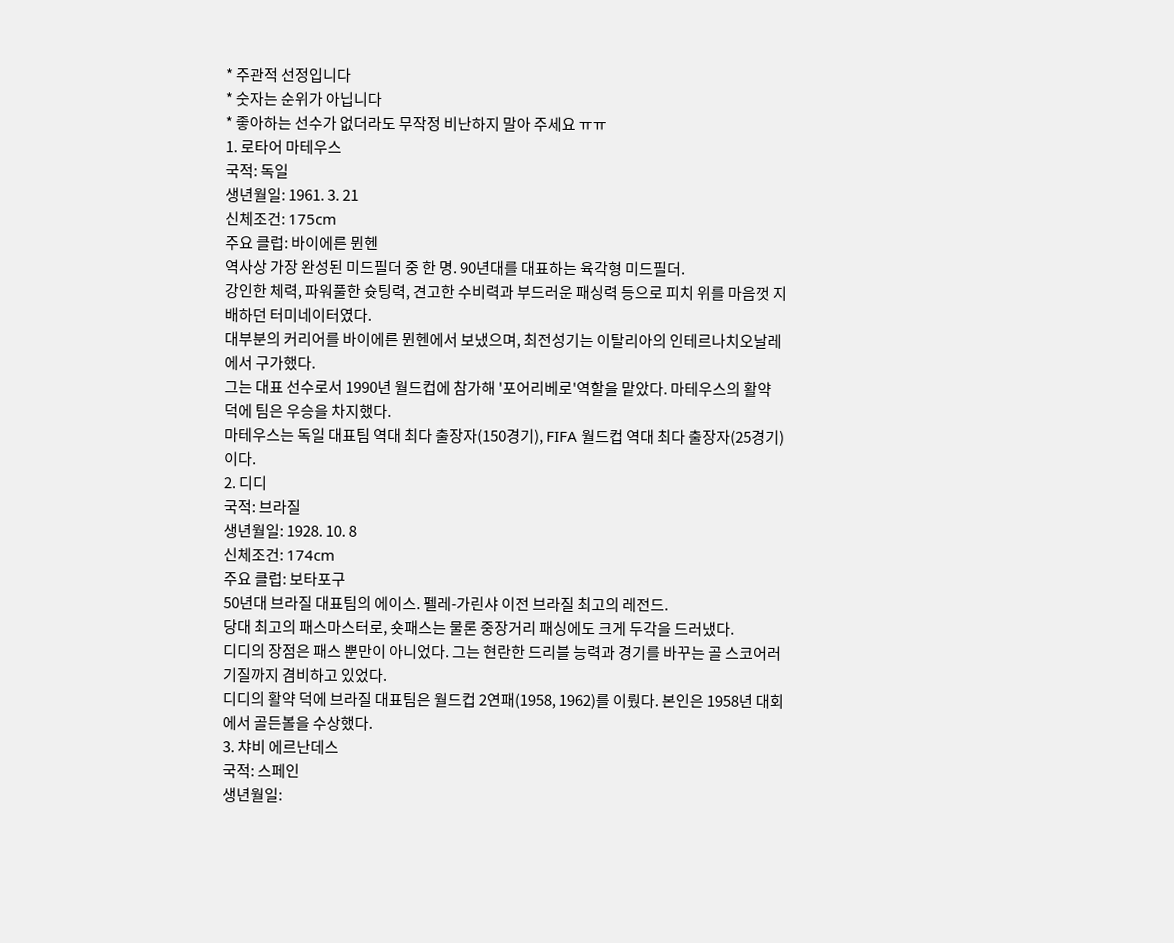* 주관적 선정입니다
* 숫자는 순위가 아닙니다
* 좋아하는 선수가 없더라도 무작정 비난하지 말아 주세요 ㅠㅠ
1. 로타어 마테우스
국적: 독일
생년월일: 1961. 3. 21
신체조건: 175cm
주요 클럽: 바이에른 뮌헨
역사상 가장 완성된 미드필더 중 한 명. 90년대를 대표하는 육각형 미드필더.
강인한 체력, 파워풀한 슛팅력, 견고한 수비력과 부드러운 패싱력 등으로 피치 위를 마음껏 지배하던 터미네이터였다.
대부분의 커리어를 바이에른 뮌헨에서 보냈으며, 최전성기는 이탈리아의 인테르나치오날레에서 구가했다.
그는 대표 선수로서 1990년 월드컵에 참가해 '포어리베로'역할을 맡았다. 마테우스의 활약 덕에 팀은 우승을 차지했다.
마테우스는 독일 대표팀 역대 최다 출장자(150경기), FIFA 월드컵 역대 최다 출장자(25경기)이다.
2. 디디
국적: 브라질
생년월일: 1928. 10. 8
신체조건: 174cm
주요 클럽: 보타포구
50년대 브라질 대표팀의 에이스. 펠레-가린샤 이전 브라질 최고의 레전드.
당대 최고의 패스마스터로, 숏패스는 물론 중장거리 패싱에도 크게 두각을 드러냈다.
디디의 장점은 패스 뿐만이 아니었다. 그는 현란한 드리블 능력과 경기를 바꾸는 골 스코어러 기질까지 겸비하고 있었다.
디디의 활약 덕에 브라질 대표팀은 월드컵 2연패(1958, 1962)를 이뤘다. 본인은 1958년 대회에서 골든볼을 수상했다.
3. 챠비 에르난데스
국적: 스페인
생년월일: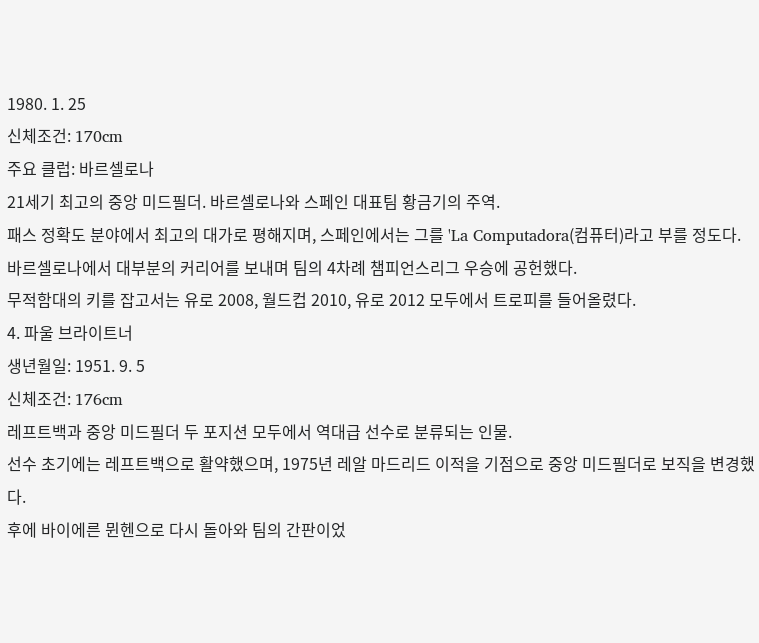1980. 1. 25
신체조건: 170cm
주요 클럽: 바르셀로나
21세기 최고의 중앙 미드필더. 바르셀로나와 스페인 대표팀 황금기의 주역.
패스 정확도 분야에서 최고의 대가로 평해지며, 스페인에서는 그를 'La Computadora(컴퓨터)라고 부를 정도다.
바르셀로나에서 대부분의 커리어를 보내며 팀의 4차례 챔피언스리그 우승에 공헌했다.
무적함대의 키를 잡고서는 유로 2008, 월드컵 2010, 유로 2012 모두에서 트로피를 들어올렸다.
4. 파울 브라이트너
생년월일: 1951. 9. 5
신체조건: 176cm
레프트백과 중앙 미드필더 두 포지션 모두에서 역대급 선수로 분류되는 인물.
선수 초기에는 레프트백으로 활약했으며, 1975년 레알 마드리드 이적을 기점으로 중앙 미드필더로 보직을 변경했다.
후에 바이에른 뮌헨으로 다시 돌아와 팀의 간판이었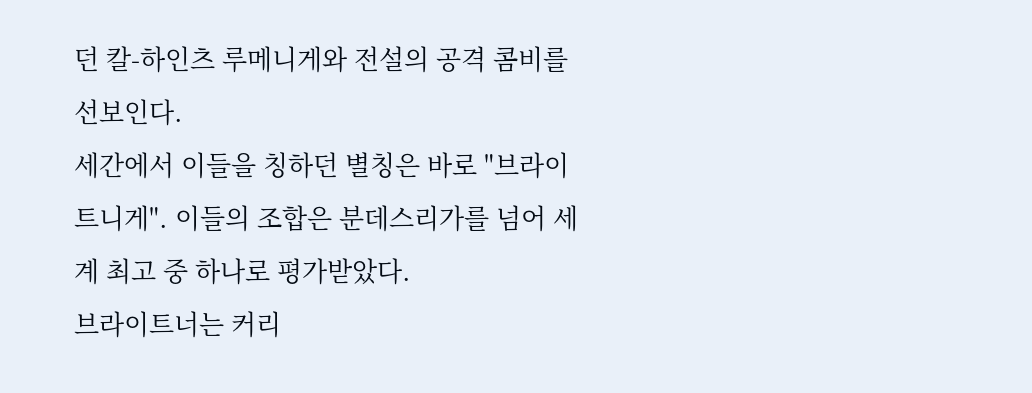던 칼-하인츠 루메니게와 전설의 공격 콤비를 선보인다.
세간에서 이들을 칭하던 별칭은 바로 "브라이트니게". 이들의 조합은 분데스리가를 넘어 세계 최고 중 하나로 평가받았다.
브라이트너는 커리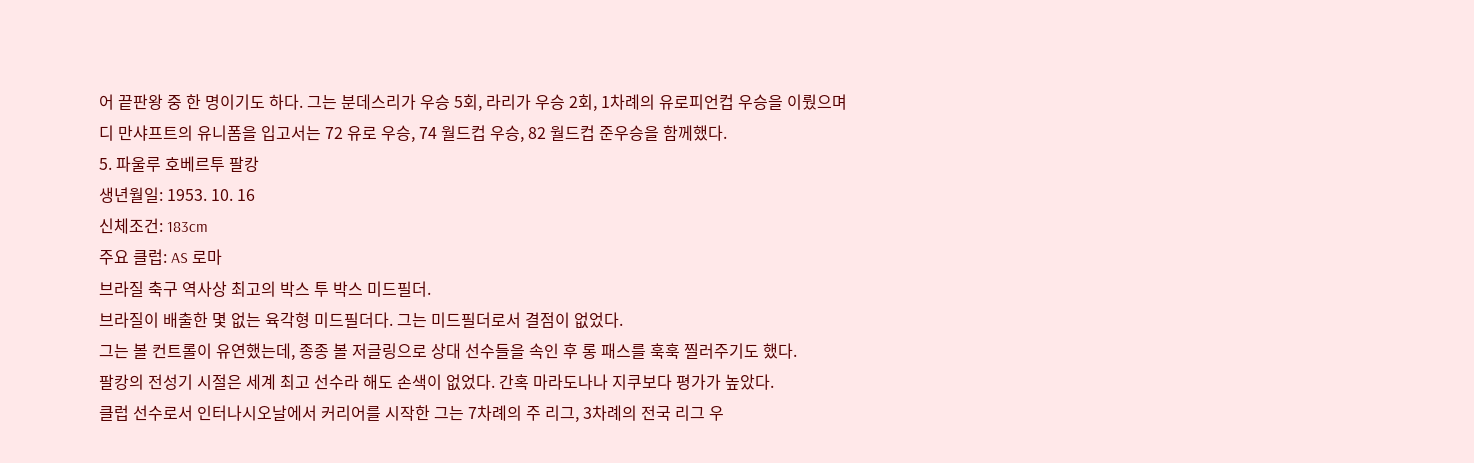어 끝판왕 중 한 명이기도 하다. 그는 분데스리가 우승 5회, 라리가 우승 2회, 1차례의 유로피언컵 우승을 이뤘으며
디 만샤프트의 유니폼을 입고서는 72 유로 우승, 74 월드컵 우승, 82 월드컵 준우승을 함께했다.
5. 파울루 호베르투 팔캉
생년월일: 1953. 10. 16
신체조건: 183cm
주요 클럽: AS 로마
브라질 축구 역사상 최고의 박스 투 박스 미드필더.
브라질이 배출한 몇 없는 육각형 미드필더다. 그는 미드필더로서 결점이 없었다.
그는 볼 컨트롤이 유연했는데, 종종 볼 저글링으로 상대 선수들을 속인 후 롱 패스를 훅훅 찔러주기도 했다.
팔캉의 전성기 시절은 세계 최고 선수라 해도 손색이 없었다. 간혹 마라도나나 지쿠보다 평가가 높았다.
클럽 선수로서 인터나시오날에서 커리어를 시작한 그는 7차례의 주 리그, 3차례의 전국 리그 우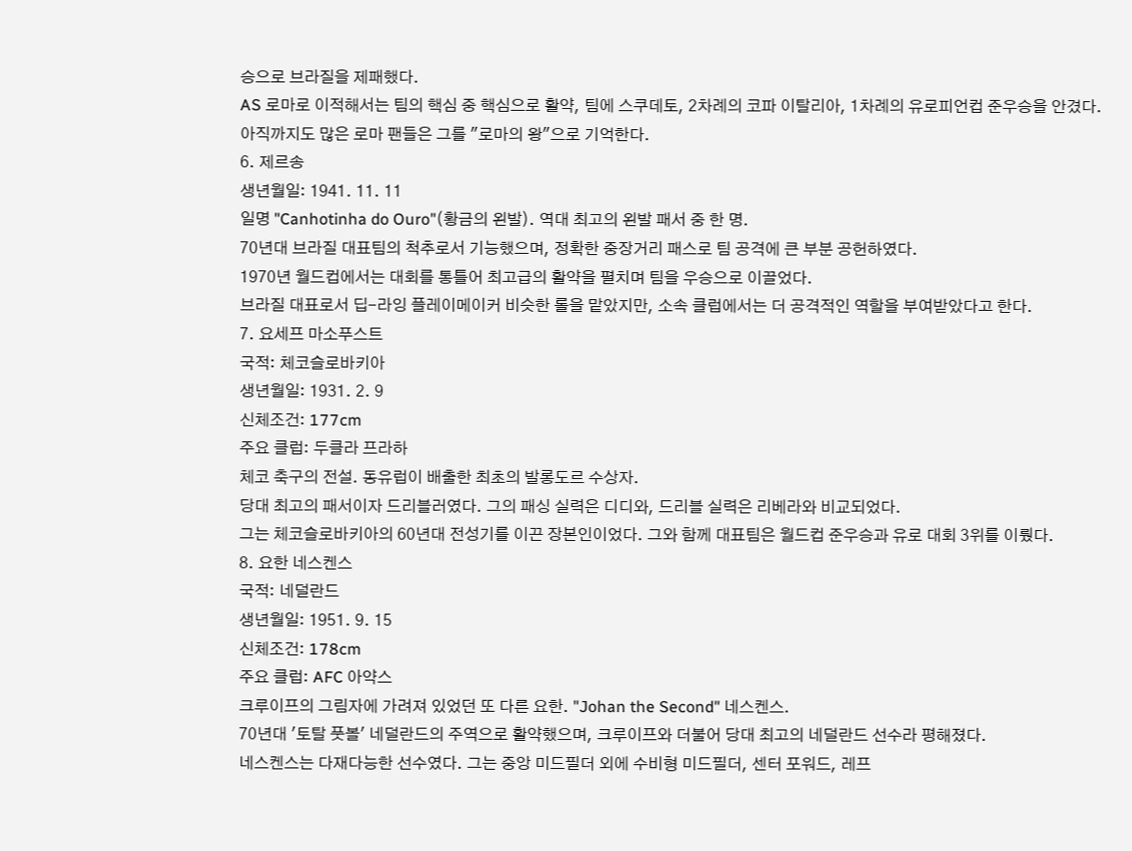승으로 브라질을 제패했다.
AS 로마로 이적해서는 팀의 핵심 중 핵심으로 활약, 팀에 스쿠데토, 2차례의 코파 이탈리아, 1차례의 유로피언컵 준우승을 안겼다.
아직까지도 많은 로마 팬들은 그를 "로마의 왕"으로 기억한다.
6. 제르송
생년월일: 1941. 11. 11
일명 "Canhotinha do Ouro"(황금의 왼발). 역대 최고의 왼발 패서 중 한 명.
70년대 브라질 대표팀의 척추로서 기능했으며, 정확한 중장거리 패스로 팀 공격에 큰 부분 공헌하였다.
1970년 월드컵에서는 대회를 통틀어 최고급의 활약을 펼치며 팀을 우승으로 이끌었다.
브라질 대표로서 딥-라잉 플레이메이커 비슷한 롤을 맡았지만, 소속 클럽에서는 더 공격적인 역할을 부여받았다고 한다.
7. 요세프 마소푸스트
국적: 체코슬로바키아
생년월일: 1931. 2. 9
신체조건: 177cm
주요 클럽: 두클라 프라하
체코 축구의 전설. 동유럽이 배출한 최초의 발롱도르 수상자.
당대 최고의 패서이자 드리블러였다. 그의 패싱 실력은 디디와, 드리블 실력은 리베라와 비교되었다.
그는 체코슬로바키아의 60년대 전성기를 이끈 장본인이었다. 그와 함께 대표팀은 월드컵 준우승과 유로 대회 3위를 이뤘다.
8. 요한 네스켄스
국적: 네덜란드
생년월일: 1951. 9. 15
신체조건: 178cm
주요 클럽: AFC 아약스
크루이프의 그림자에 가려져 있었던 또 다른 요한. "Johan the Second" 네스켄스.
70년대 '토탈 풋볼' 네덜란드의 주역으로 활약했으며, 크루이프와 더불어 당대 최고의 네덜란드 선수라 평해졌다.
네스켄스는 다재다능한 선수였다. 그는 중앙 미드필더 외에 수비형 미드필더, 센터 포워드, 레프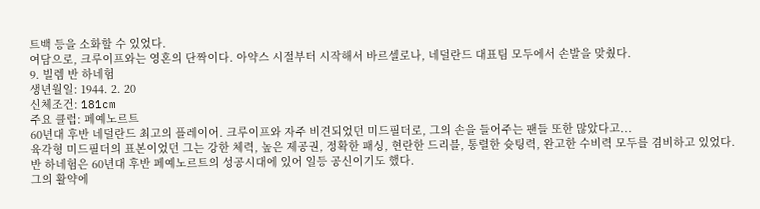트백 등을 소화할 수 있었다.
여담으로, 크루이프와는 영혼의 단짝이다. 아약스 시절부터 시작해서 바르셀로나, 네덜란드 대표팀 모두에서 손발을 맞췄다.
9. 빌렘 반 하네험
생년월일: 1944. 2. 20
신체조건: 181cm
주요 클럽: 페예노르트
60년대 후반 네덜란드 최고의 플레이어. 크루이프와 자주 비견되었던 미드필더로, 그의 손을 들어주는 팬들 또한 많았다고...
육각형 미드필더의 표본이었던 그는 강한 체력, 높은 제공권, 정확한 패싱, 현란한 드리블, 통렬한 슛팅력, 완고한 수비력 모두를 겸비하고 있었다.
반 하네험은 60년대 후반 페예노르트의 성공시대에 있어 일등 공신이기도 했다.
그의 활약에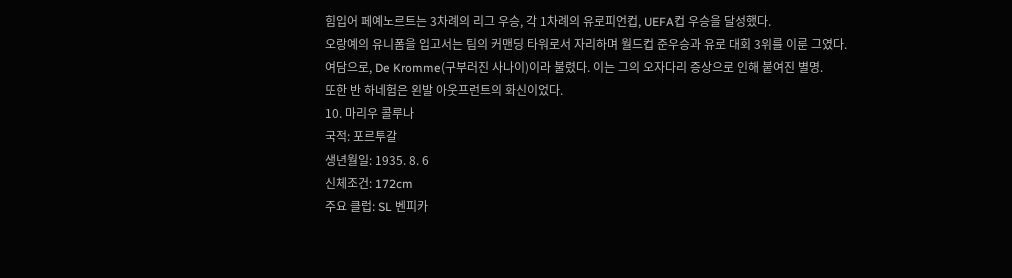힘입어 페예노르트는 3차례의 리그 우승, 각 1차례의 유로피언컵, UEFA컵 우승을 달성했다.
오랑예의 유니폼을 입고서는 팀의 커맨딩 타워로서 자리하며 월드컵 준우승과 유로 대회 3위를 이룬 그였다.
여담으로, De Kromme(구부러진 사나이)이라 불렸다. 이는 그의 오자다리 증상으로 인해 붙여진 별명.
또한 반 하네험은 왼발 아웃프런트의 화신이었다.
10. 마리우 콜루나
국적: 포르투갈
생년월일: 1935. 8. 6
신체조건: 172cm
주요 클럽: SL 벤피카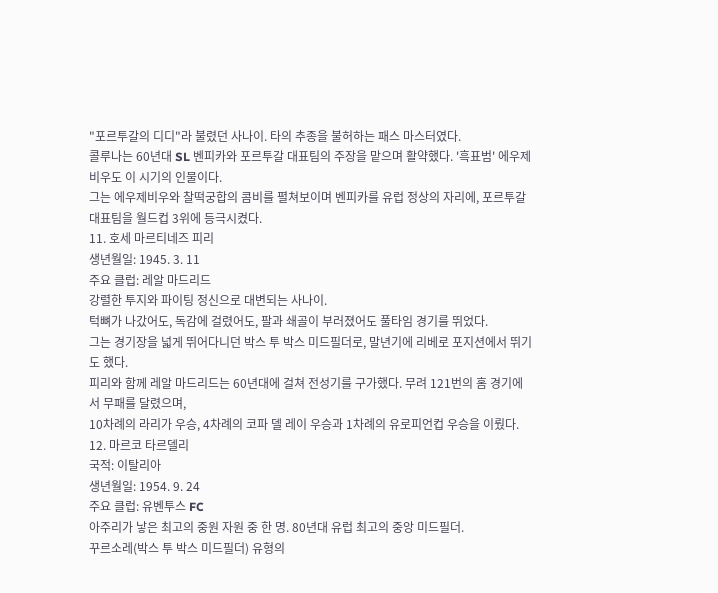"포르투갈의 디디"라 불렸던 사나이. 타의 추종을 불허하는 패스 마스터였다.
콜루나는 60년대 SL 벤피카와 포르투갈 대표팀의 주장을 맡으며 활약했다. '흑표범' 에우제비우도 이 시기의 인물이다.
그는 에우제비우와 찰떡궁합의 콤비를 펼쳐보이며 벤피카를 유럽 정상의 자리에, 포르투갈 대표팀을 월드컵 3위에 등극시켰다.
11. 호세 마르티네즈 피리
생년월일: 1945. 3. 11
주요 클럽: 레알 마드리드
강렬한 투지와 파이팅 정신으로 대변되는 사나이.
턱뼈가 나갔어도, 독감에 걸렸어도, 팔과 쇄골이 부러졌어도 풀타임 경기를 뛰었다.
그는 경기장을 넓게 뛰어다니던 박스 투 박스 미드필더로, 말년기에 리베로 포지션에서 뛰기도 했다.
피리와 함께 레알 마드리드는 60년대에 걸쳐 전성기를 구가했다. 무려 121번의 홈 경기에서 무패를 달렸으며,
10차례의 라리가 우승, 4차례의 코파 델 레이 우승과 1차례의 유로피언컵 우승을 이뤘다.
12. 마르코 타르델리
국적: 이탈리아
생년월일: 1954. 9. 24
주요 클럽: 유벤투스 FC
아주리가 낳은 최고의 중원 자원 중 한 명. 80년대 유럽 최고의 중앙 미드필더.
꾸르소레(박스 투 박스 미드필더) 유형의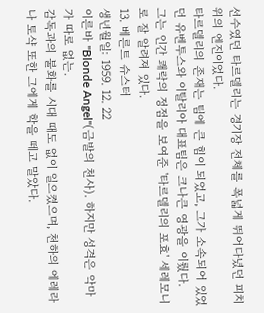선수였던 타르델리는 경기장 전체를 폭넓게 뛰어다녔던 피치 위의 엔진이었다.
타르델리의 존재는 팀에 큰 힘이 되었고, 그가 소속되어 있었던 유벤투스와 이탈리아 대표팀은 크나큰 영광을 이뤘다.
그는 인간 쾌락의 정점을 보여준 '타르델리의 포효' 세레모니로 잘 알려져 있다.
13. 베른트 슈스터
생년월일: 1959. 12. 22
이른바 "Blonde Angel"(금발의 천사). 하지만 성격은 악마가 따로 없는.
감독과의 불화를 시대 때도 없이 일으켰으며, 천하의 에레라나 토샥 또한 그에게 학을 떼고 말았다.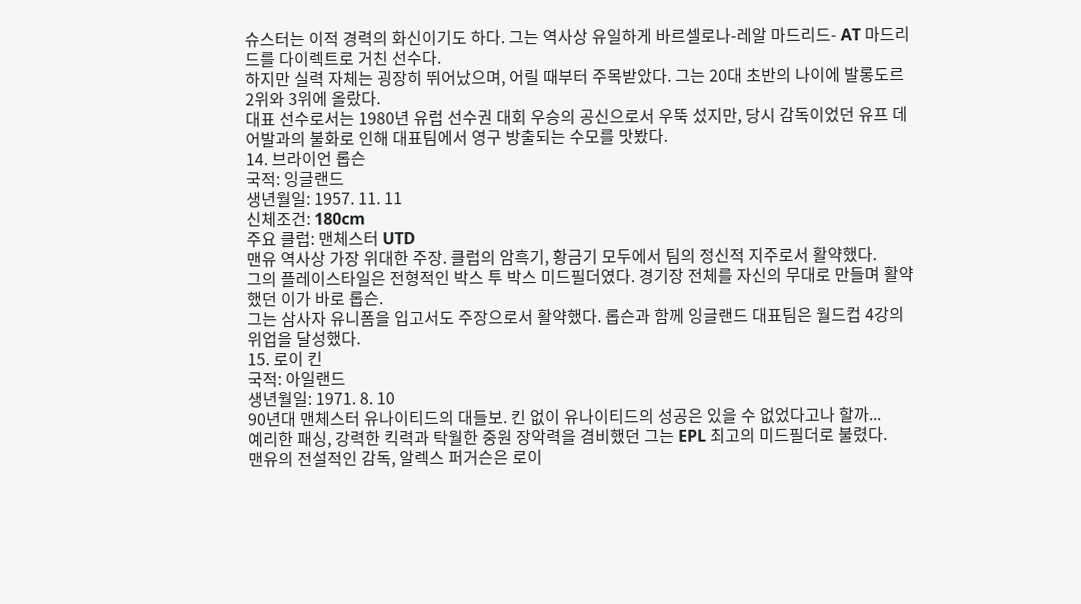슈스터는 이적 경력의 화신이기도 하다. 그는 역사상 유일하게 바르셀로나-레알 마드리드- AT 마드리드를 다이렉트로 거친 선수다.
하지만 실력 자체는 굉장히 뛰어났으며, 어릴 때부터 주목받았다. 그는 20대 초반의 나이에 발롱도르 2위와 3위에 올랐다.
대표 선수로서는 1980년 유럽 선수권 대회 우승의 공신으로서 우뚝 섰지만, 당시 감독이었던 유프 데어발과의 불화로 인해 대표팀에서 영구 방출되는 수모를 맛봤다.
14. 브라이언 롭슨
국적: 잉글랜드
생년월일: 1957. 11. 11
신체조건: 180cm
주요 클럽: 맨체스터 UTD
맨유 역사상 가장 위대한 주장. 클럽의 암흑기, 황금기 모두에서 팀의 정신적 지주로서 활약했다.
그의 플레이스타일은 전형적인 박스 투 박스 미드필더였다. 경기장 전체를 자신의 무대로 만들며 활약했던 이가 바로 롭슨.
그는 삼사자 유니폼을 입고서도 주장으로서 활약했다. 롭슨과 함께 잉글랜드 대표팀은 월드컵 4강의 위업을 달성했다.
15. 로이 킨
국적: 아일랜드
생년월일: 1971. 8. 10
90년대 맨체스터 유나이티드의 대들보. 킨 없이 유나이티드의 성공은 있을 수 없었다고나 할까...
예리한 패싱, 강력한 킥력과 탁월한 중원 장악력을 겸비했던 그는 EPL 최고의 미드필더로 불렸다.
맨유의 전설적인 감독, 알렉스 퍼거슨은 로이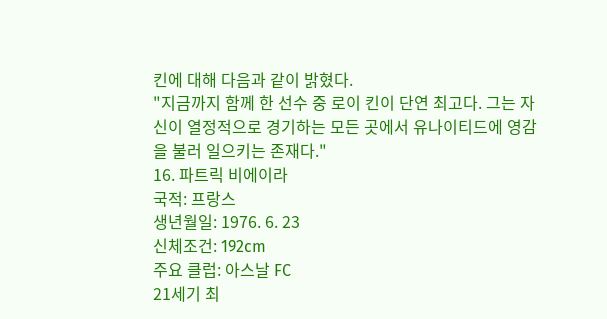킨에 대해 다음과 같이 밝혔다.
"지금까지 함께 한 선수 중 로이 킨이 단연 최고다. 그는 자신이 열정적으로 경기하는 모든 곳에서 유나이티드에 영감을 불러 일으키는 존재다."
16. 파트릭 비에이라
국적: 프랑스
생년월일: 1976. 6. 23
신체조건: 192cm
주요 클럽: 아스날 FC
21세기 최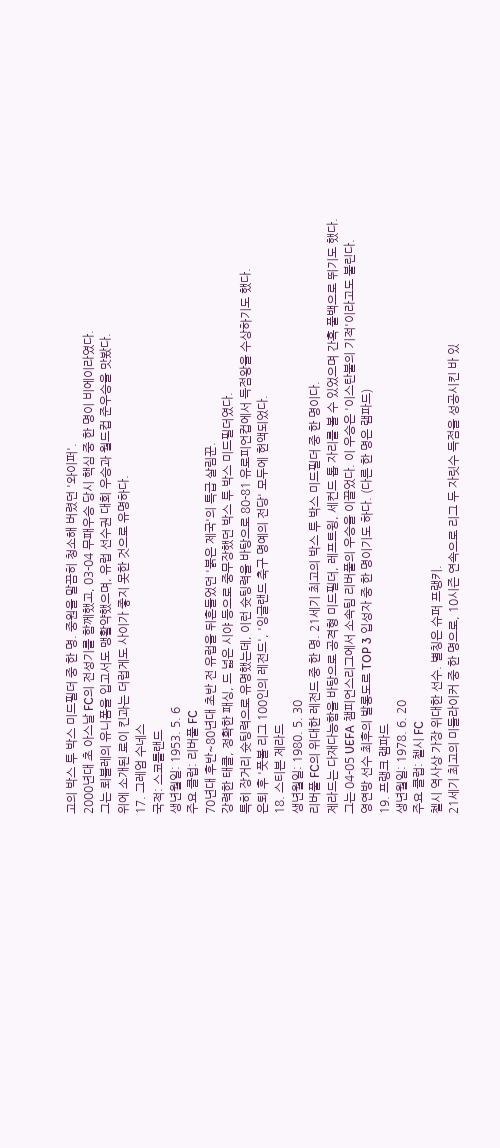고의 박스 투 박스 미드필더 중 한 명. 중원을 말끔히 청소해 버렸던 '와이퍼'.
2000년대 초 아스날 FC의 전성기를 함께했고, 03-04 무패우승 당시 핵심 중 한 명이 비에이라였다.
그는 뢰블레의 유니폼을 입고서도 맹활약했으며, 유럽 선수권 대회 우승과 월드컵 준우승을 맛봤다.
위에 소개된 로이 킨과는 더럽게도 사이가 좋지 못한 것으로 유명하다.
17. 그레엄 수네스
국적: 스코틀랜드
생년월일: 1953. 5. 6
주요 클럽: 리버풀 FC
70년대 후반~80년대 초반 전 유럽을 뒤흔들었던 '붉은 제국'의 특급 살림꾼.
강력한 태클, 정확한 패싱, 드 넓은 시야 등으로 중무장했던 박스 투 박스 미드필더였다.
특히 장거리 슛팅력으로 유명했는데, 이런 슛팅력을 바탕으로 80-81 유로피언컵에서 득점왕을 수상하기도 했다.
은퇴 후 '풋볼 리그 100인의 레전드', '잉글랜드 축구 명예의 전당' 모두에 헌액되었다.
18. 스티븐 제라드
생년월일: 1980. 5. 30
리버풀 FC의 위대한 레전드 중 한 명. 21세기 최고의 박스 투 박스 미드필더 중 한 명이다.
제라드는 다재다능함을 바탕으로 공격형 미드필더, 레프트윙, 세컨드 톱 자리를 볼 수 있었으며 간혹 풀백으로 뛰기도 했다.
그는 04-05 UEFA 챔피언스리그에서 소속팀 리버풀의 우승을 이끌었다. 이 우승은 '이스탄불의 기적'이라고도 불린다.
영연방 선수 최후의 발롱도르 TOP 3 입성자 중 한 명이기도 하다. (다른 한 명은 램파드)
19. 프랭크 램파드
생년월일: 1978. 6. 20
주요 클럽: 첼시 FC
첼시 역사상 가장 위대한 선수. 별칭은 슈퍼 프랭키.
21세기 최고의 미들라이커 중 한 명으로, 10시즌 연속으로 리그 두 자릿수 득점을 성공시킨 바 있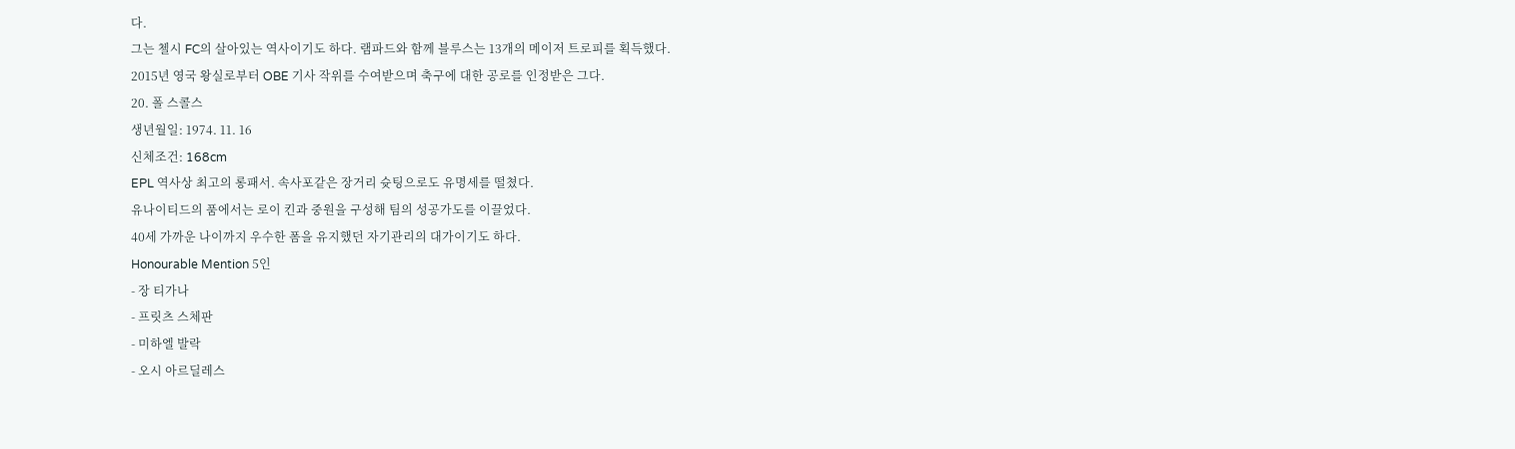다.
그는 첼시 FC의 살아있는 역사이기도 하다. 램파드와 함께 블루스는 13개의 메이저 트로피를 획득했다.
2015년 영국 왕실로부터 OBE 기사 작위를 수여받으며 축구에 대한 공로를 인정받은 그다.
20. 폴 스콜스
생년월일: 1974. 11. 16
신체조건: 168cm
EPL 역사상 최고의 롱패서. 속사포같은 장거리 슛팅으로도 유명세를 떨쳤다.
유나이티드의 품에서는 로이 킨과 중원을 구성해 팀의 성공가도를 이끌었다.
40세 가까운 나이까지 우수한 폼을 유지했던 자기관리의 대가이기도 하다.
Honourable Mention 5인
- 장 티가나
- 프릿츠 스체판
- 미하엘 발락
- 오시 아르딜레스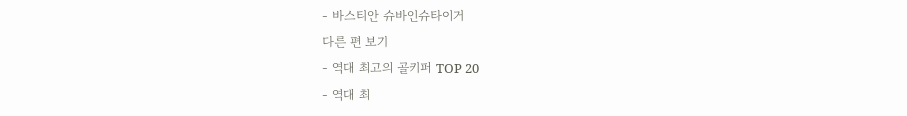- 바스티안 슈바인슈타이거
다른 편 보기
- 역대 최고의 골키퍼 TOP 20
- 역대 최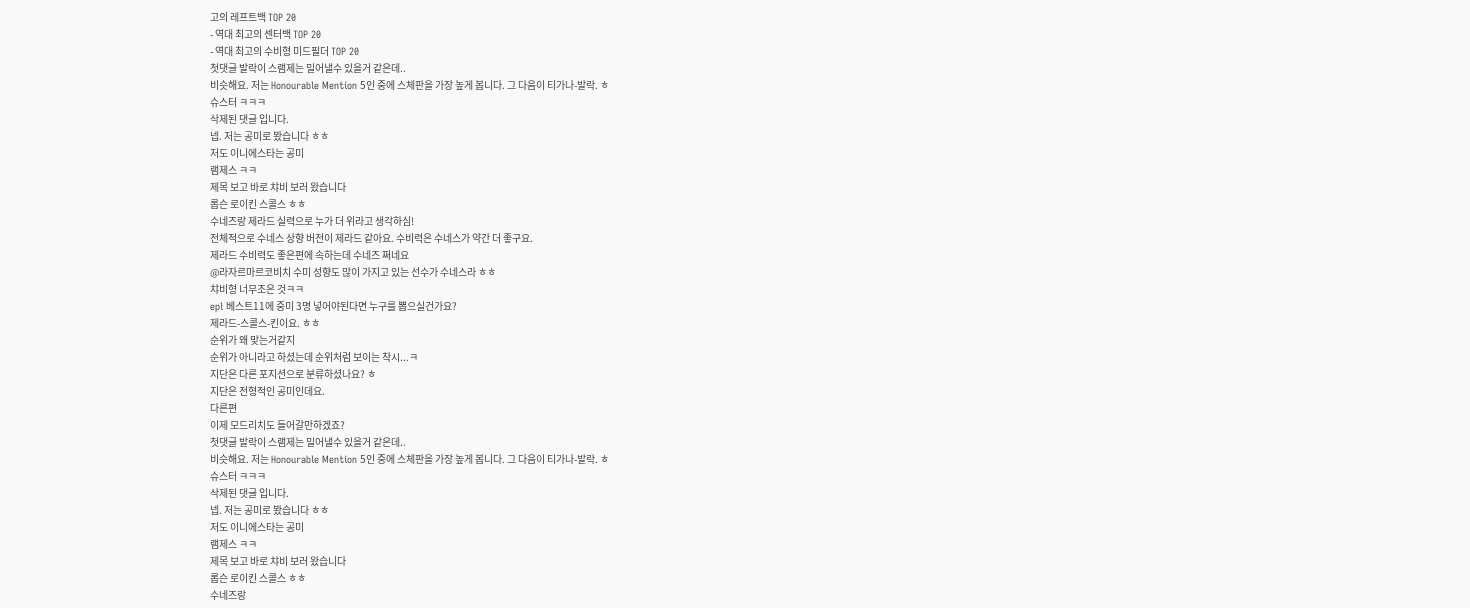고의 레프트백 TOP 20
- 역대 최고의 센터백 TOP 20
- 역대 최고의 수비형 미드필더 TOP 20
첫댓글 발락이 스램제는 밀어낼수 있을거 같은데..
비슷해요. 저는 Honourable Mention 5인 중에 스체판을 가장 높게 봅니다. 그 다음이 티가나-발락. ㅎ
슈스터 ㅋㅋㅋ
삭제된 댓글 입니다.
넵. 저는 공미로 봤습니다 ㅎㅎ
저도 이니에스타는 공미
램제스 ㅋㅋ
제목 보고 바로 챠비 보러 왔습니다
롭슨 로이킨 스콜스 ㅎㅎ
수네즈랑 제라드 실력으로 누가 더 위라고 생각하심!
전체적으로 수네스 상향 버전이 제라드 같아요. 수비력은 수네스가 약간 더 좋구요.
제라드 수비력도 좋은편에 속하는데 수네즈 쩌네요
@라자르마르코비치 수미 성향도 많이 가지고 있는 선수가 수네스라 ㅎㅎ
챠비형 너무조은 것ㅋㅋ
epl 베스트11에 중미 3명 넣어야된다면 누구를 뽑으실건가요?
제라드-스콜스-킨이요. ㅎㅎ
순위가 왜 맞는거같지
순위가 아니라고 하셨는데 순위처럼 보이는 착시...ㅋ
지단은 다른 포지션으로 분류하셨나요? ㅎ
지단은 전형적인 공미인데요.
다른편
이제 모드리치도 들어갈만하겠죠?
첫댓글 발락이 스램제는 밀어낼수 있을거 같은데..
비슷해요. 저는 Honourable Mention 5인 중에 스체판을 가장 높게 봅니다. 그 다음이 티가나-발락. ㅎ
슈스터 ㅋㅋㅋ
삭제된 댓글 입니다.
넵. 저는 공미로 봤습니다 ㅎㅎ
저도 이니에스타는 공미
램제스 ㅋㅋ
제목 보고 바로 챠비 보러 왔습니다
롭슨 로이킨 스콜스 ㅎㅎ
수네즈랑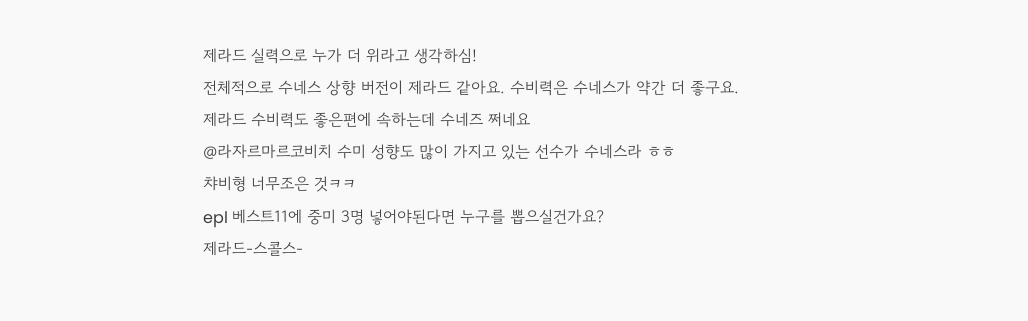제라드 실력으로 누가 더 위라고 생각하심!
전체적으로 수네스 상향 버전이 제라드 같아요. 수비력은 수네스가 약간 더 좋구요.
제라드 수비력도 좋은편에 속하는데 수네즈 쩌네요
@라자르마르코비치 수미 성향도 많이 가지고 있는 선수가 수네스라 ㅎㅎ
챠비형 너무조은 것ㅋㅋ
epl 베스트11에 중미 3명 넣어야된다면 누구를 뽑으실건가요?
제라드-스콜스-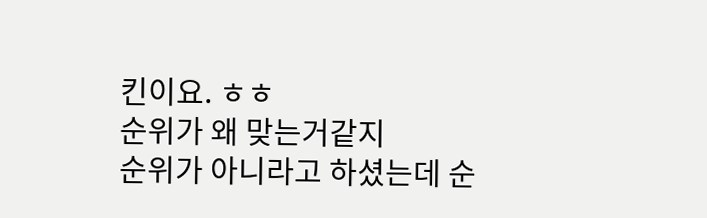킨이요. ㅎㅎ
순위가 왜 맞는거같지
순위가 아니라고 하셨는데 순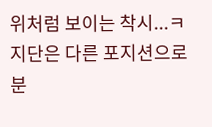위처럼 보이는 착시...ㅋ
지단은 다른 포지션으로 분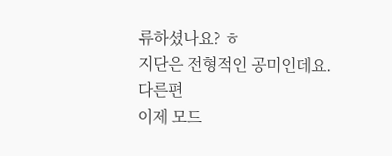류하셨나요? ㅎ
지단은 전형적인 공미인데요.
다른편
이제 모드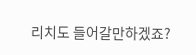리치도 들어갈만하겠죠?